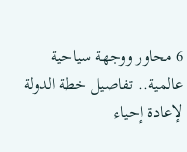6 محاور ووجهة سياحية عالمية.. تفاصيل خطة الدولة لإعادة إحياء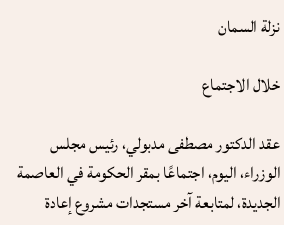نزلة السمان

خلال الاجتماع

عقد الدكتور مصطفى مدبولي، رئيس مجلس الوزراء، اليوم، اجتماعًا بمقر الحكومة في العاصمة الجديدة، لمتابعة آخر مستجدات مشروع إعادة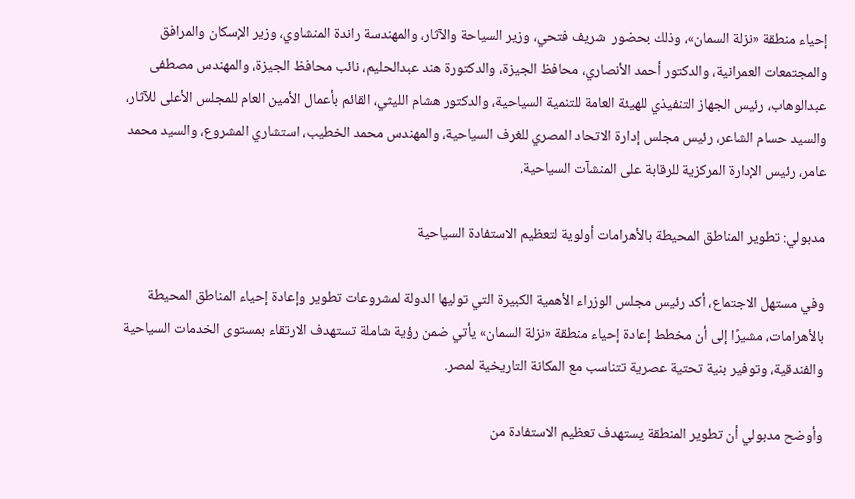إحياء منطقة «نزلة السمان»، وذلك بحضور  شريف فتحي، وزير السياحة والآثار، والمهندسة راندة المنشاوي، وزير الإسكان والمرافق والمجتمعات العمرانية، والدكتور أحمد الأنصاري، محافظ الجيزة، والدكتورة هند عبدالحليم، نائب محافظ الجيزة، والمهندس مصطفى عبدالوهاب، رئيس الجهاز التنفيذي للهيئة العامة للتنمية السياحية، والدكتور هشام الليثي، القائم بأعمال الأمين العام للمجلس الأعلى للآثار، والسيد حسام الشاعر، رئيس مجلس إدارة الاتحاد المصري للغرف السياحية، والمهندس محمد الخطيب، استشاري المشروع، والسيد محمد عامر، رئيس الإدارة المركزية للرقابة على المنشآت السياحية.

مدبولي: تطوير المناطق المحيطة بالأهرامات أولوية لتعظيم الاستفادة السياحية

وفي مستهل الاجتماع، أكد رئيس مجلس الوزراء الأهمية الكبيرة التي توليها الدولة لمشروعات تطوير وإعادة إحياء المناطق المحيطة بالأهرامات، مشيرًا إلى أن مخطط إعادة إحياء منطقة «نزلة السمان» يأتي ضمن رؤية شاملة تستهدف الارتقاء بمستوى الخدمات السياحية والفندقية، وتوفير بنية تحتية عصرية تتناسب مع المكانة التاريخية لمصر.

وأوضح مدبولي أن تطوير المنطقة يستهدف تعظيم الاستفادة من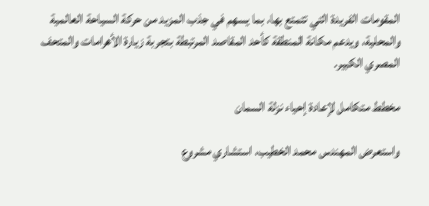المقومات الفريدة التي تتمتع بها، بما يسهم في جذب المزيد من حركة السياحة العالمية والمحلية، ويدعم مكانة المنطقة كأحد المقاصد المرتبطة بتجربة زيارة الأهرامات والمتحف المصري الكبير.

مخطط متكامل لإعادة إحياء نزلة السمان

واستعرض المهندس محمد الخطيب، استشاري مشروع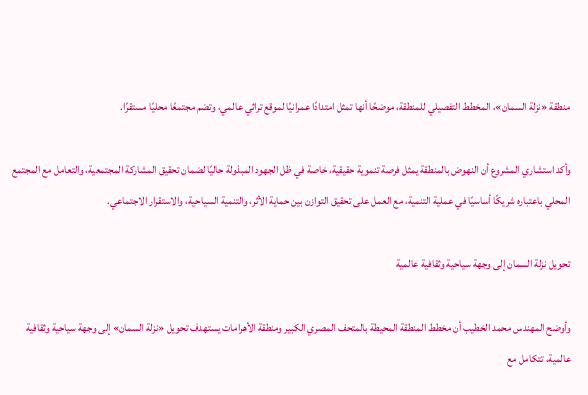منطقة «نزلة السمان»، المخطط التفصيلي للمنطقة، موضحًا أنها تمثل امتدادًا عمرانيًا لموقع تراثي عالمي، وتضم مجتمعًا محليًا مستقرًا.

وأكد استشاري المشروع أن النهوض بالمنطقة يمثل فرصة تنموية حقيقية، خاصة في ظل الجهود المبذولة حاليًا لضمان تحقيق المشاركة المجتمعية، والتعامل مع المجتمع المحلي باعتباره شريكًا أساسيًا في عملية التنمية، مع العمل على تحقيق التوازن بين حماية الأثر، والتنمية السياحية، والاستقرار الاجتماعي.

تحويل نزلة السمان إلى وجهة سياحية وثقافية عالمية

وأوضح المهندس محمد الخطيب أن مخطط المنطقة المحيطة بالمتحف المصري الكبير ومنطقة الأهرامات يستهدف تحويل «نزلة السمان» إلى وجهة سياحية وثقافية عالمية، تتكامل مع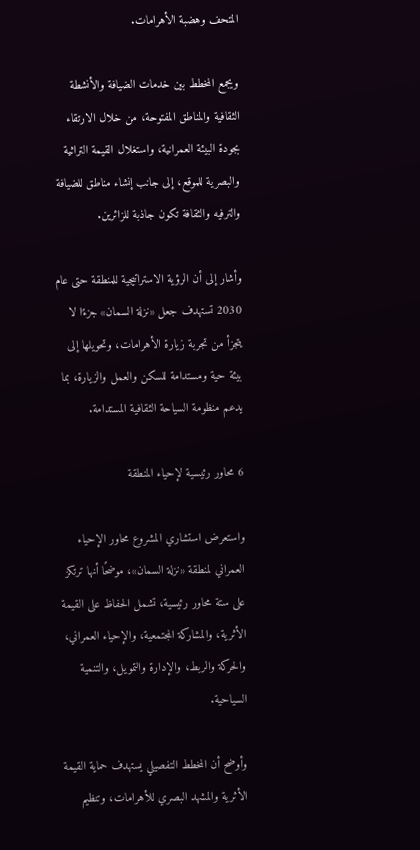المتحف وهضبة الأهرامات.

ويجمع المخطط بين خدمات الضيافة والأنشطة الثقافية والمناطق المفتوحة، من خلال الارتقاء بجودة البيئة العمرانية، واستغلال القيمة التراثية والبصرية للموقع، إلى جانب إنشاء مناطق للضيافة والترفيه والثقافة تكون جاذبة للزائرين.

وأشار إلى أن الرؤية الاستراتيجية للمنطقة حتى عام 2030 تستهدف جعل «نزلة السمان» جزءًا لا يتجزأ من تجربة زيارة الأهرامات، وتحويلها إلى بيئة حية ومستدامة للسكن والعمل والزيارة، بما يدعم منظومة السياحة الثقافية المستدامة.

6 محاور رئيسية لإحياء المنطقة

واستعرض استشاري المشروع محاور الإحياء العمراني لمنطقة «نزلة السمان»، موضحًا أنها ترتكز على ستة محاور رئيسية، تشمل الحفاظ على القيمة الأثرية، والمشاركة المجتمعية، والإحياء العمراني، والحركة والربط، والإدارة والتمويل، والتنمية السياحية.

وأوضح أن المخطط التفصيلي يستهدف حماية القيمة الأثرية والمشهد البصري للأهرامات، وتنظيم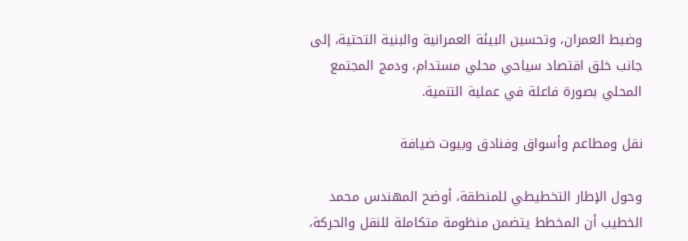وضبط العمران، وتحسين البيئة العمرانية والبنية التحتية، إلى جانب خلق اقتصاد سياحي محلي مستدام، ودمج المجتمع المحلي بصورة فاعلة في عملية التنمية.

نقل ومطاعم وأسواق وفنادق وبيوت ضيافة

وحول الإطار التخطيطي للمنطقة، أوضح المهندس محمد الخطيب أن المخطط يتضمن منظومة متكاملة للنقل والحركة،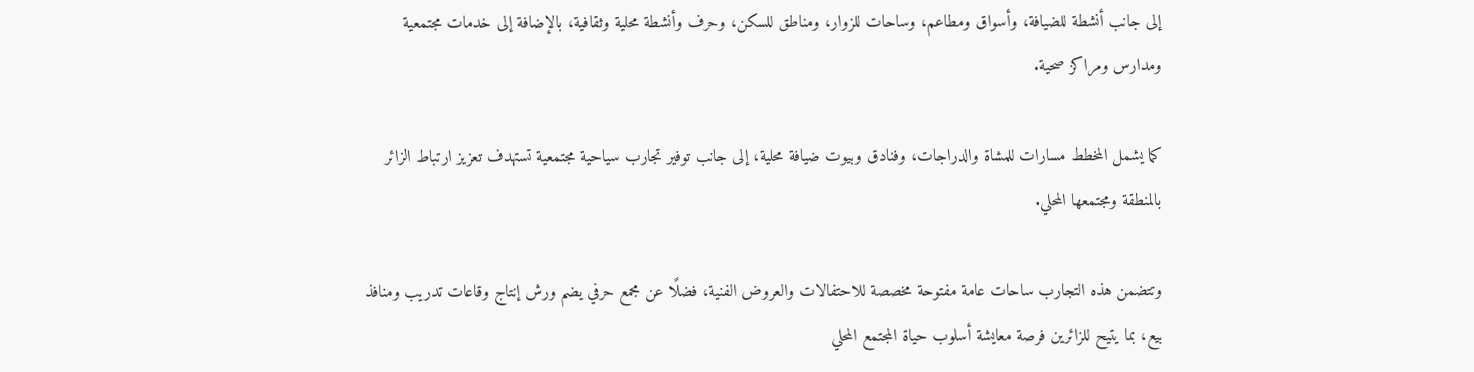إلى جانب أنشطة للضيافة، وأسواق ومطاعم، وساحات للزوار، ومناطق للسكن، وحرف وأنشطة محلية وثقافية، بالإضافة إلى خدمات مجتمعية ومدارس ومراكز صحية.

كما يشمل المخطط مسارات للمشاة والدراجات، وفنادق وبيوت ضيافة محلية، إلى جانب توفير تجارب سياحية مجتمعية تستهدف تعزيز ارتباط الزائر بالمنطقة ومجتمعها المحلي.

وتتضمن هذه التجارب ساحات عامة مفتوحة مخصصة للاحتفالات والعروض الفنية، فضلًا عن مجمع حرفي يضم ورش إنتاج وقاعات تدريب ومنافذ بيع، بما يتيح للزائرين فرصة معايشة أسلوب حياة المجتمع المحلي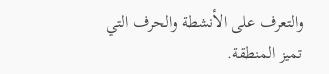والتعرف على الأنشطة والحرف التي تميز المنطقة.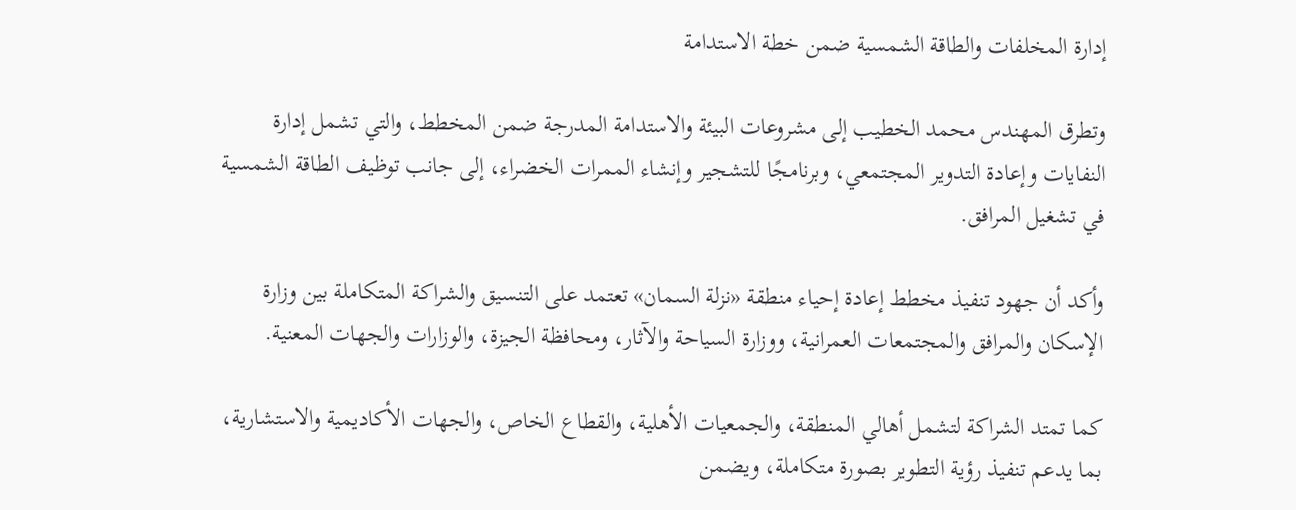إدارة المخلفات والطاقة الشمسية ضمن خطة الاستدامة

وتطرق المهندس محمد الخطيب إلى مشروعات البيئة والاستدامة المدرجة ضمن المخطط، والتي تشمل إدارة النفايات وإعادة التدوير المجتمعي، وبرنامجًا للتشجير وإنشاء الممرات الخضراء، إلى جانب توظيف الطاقة الشمسية في تشغيل المرافق.

وأكد أن جهود تنفيذ مخطط إعادة إحياء منطقة «نزلة السمان» تعتمد على التنسيق والشراكة المتكاملة بين وزارة الإسكان والمرافق والمجتمعات العمرانية، ووزارة السياحة والآثار، ومحافظة الجيزة، والوزارات والجهات المعنية.

كما تمتد الشراكة لتشمل أهالي المنطقة، والجمعيات الأهلية، والقطاع الخاص، والجهات الأكاديمية والاستشارية، بما يدعم تنفيذ رؤية التطوير بصورة متكاملة، ويضمن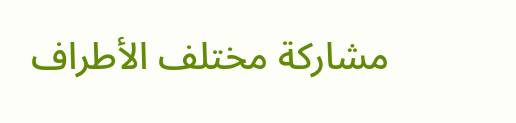مشاركة مختلف الأطراف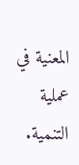المعنية في عملية التنمية.